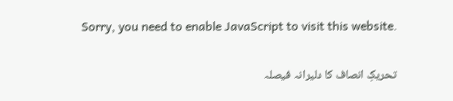Sorry, you need to enable JavaScript to visit this website.

تحریکِ انصاف کا دلیرانہ فیصلہ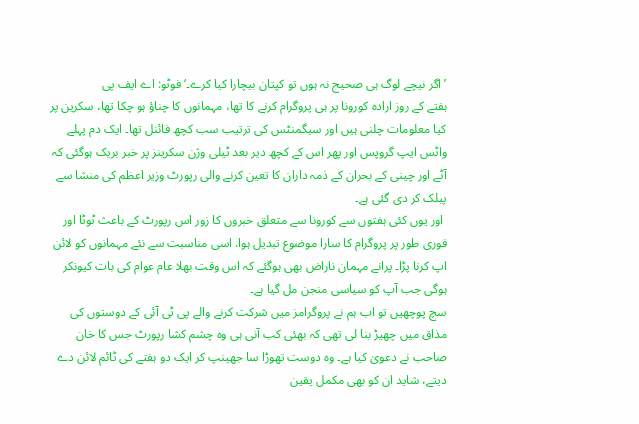’اگر نیچے لوگ ہی صحیح نہ ہوں تو کپتان بیچارا کیا کرے۔‘ فوٹو: اے ایف پی
ہفتے کے روز ارادہ کورونا پر ہی پروگرام کرنے کا تھا، مہمانوں کا چناؤ ہو چکا تھا، سکرین پر کیا معلومات چلنی ہیں اور سیگمنٹس کی ترتیب سب کچھ فائنل تھا۔ ایک دم پہلے واٹس ایپ گروپس اور پھر اس کے کچھ دیر بعد ٹیلی وژن سکرینز پر خبر بریک ہوگئی کہ آٹے اور چینی کے بحران کے ذمہ داران کا تعین کرنے والی رپورٹ وزیر اعظم کی منشا سے پبلک کر دی گئی ہے۔
 اور یوں کئی ہفتوں سے کورونا سے متعلق خبروں کا زور اس رپورٹ کے باعث ٹوٹا اور فوری طور پر پروگرام کا سارا موضوع تبدیل ہوا. اسی مناسبت سے نئے مہمانوں کو لائن اپ کرنا پڑا۔ پرانے مہمان ناراض بھی ہوگئے کہ اس وقت بھلا عام عوام کی بات کیونکر ہوگی جب آپ کو سیاسی منجن مل گیا ہے۔
سچ پوچھیں تو اب ہم نے پروگرامز میں شرکت کرنے والے پی ٹی آئی کے دوستوں کی مذاق میں چھیڑ بنا لی تھی کہ بھئی کب آنی ہی وہ چشم کشا رپورٹ جس کا خان صاحب نے دعویٰ کیا ہے۔ وہ دوست تھوڑا سا جھینپ کر ایک دو ہفتے کی ٹائم لائن دے دیتے، شاید ان کو بھی مکمل یقین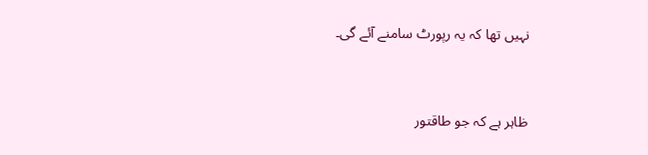نہیں تھا کہ یہ رپورٹ سامنے آئے گی۔



ظاہر ہے کہ جو طاقتور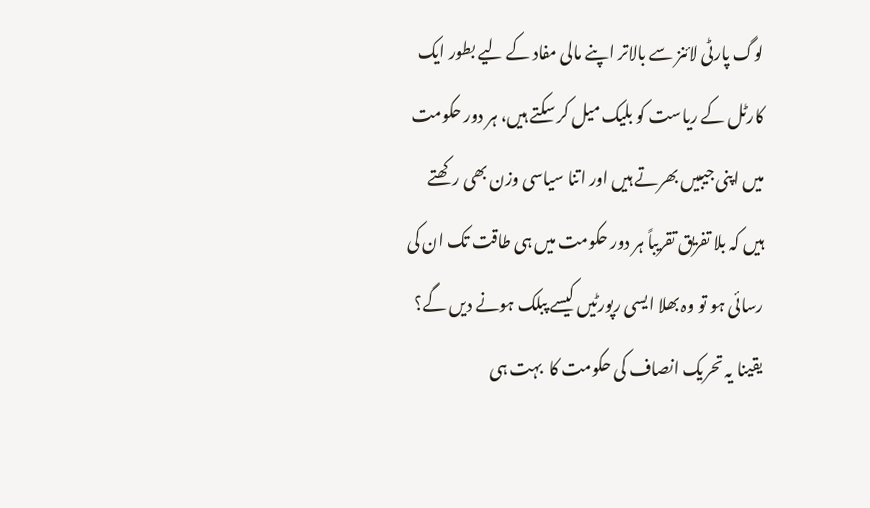لوگ پارٹی لائنز سے بالاتر اپنے مالی مفاد کے لیے بطور ایک کارٹل کے ریاست کو بلیک میل کر سکتے ہیں، ہر دور حکومت میں اپنی جیبیں بھرتے ہیں اور اتنا سیاسی وزن بھی رکھتے ہیں کہ بلا تفریق تقریباً ہر دور حکومت میں ہی طاقت تک ان کی رسائی ہو تو وہ بھلا ایسی رپورٹیں کیسے پبلک ہونے دیں گے؟
یقینا یہ تحریک انصاف کی حکومت کا  بہت ہی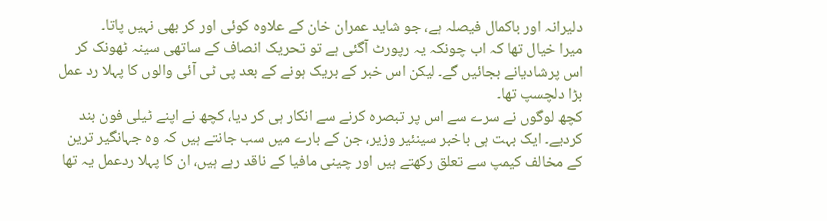دلیرانہ اور باکمال فیصلہ ہے، جو شاید عمران خان کے علاوہ کوئی اور کر بھی نہیں پاتا۔
میرا خیال تھا کہ اب چونکہ یہ رپورٹ آگئی ہے تو تحریک انصاف کے ساتھی سینہ ٹھونک کر اس پرشادیانے بجائیں گے۔ لیکن اس خبر کے بریک ہونے کے بعد پی ٹی آئی والوں کا پہلا رد عمل بڑا دلچسپ تھا۔
کچھ لوگوں نے سرے سے اس پر تبصرہ کرنے سے انکار ہی کر دیا، کچھ نے اپنے ٹیلی فون بند کردیے۔ ایک بہت ہی باخبر سینئیر وزیر، جن کے بارے میں سب جانتے ہیں کہ وہ جہانگیر ترین کے مخالف کیمپ سے تعلق رکھتے ہیں اور چینی مافیا کے ناقد رہے ہیں، ان کا پہلا ردعمل یہ تھا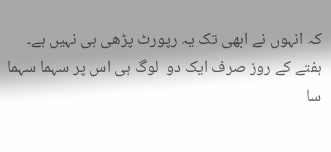کہ انہوں نے ابھی تک یہ رپورٹ پڑھی ہی نہیں ہے۔
ہفتے کے روز صرف ایک دو  لوگ ہی اس پر سہما سہما سا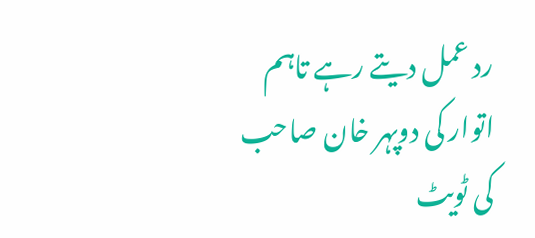رد عمل دیتے رہے تاہم اتوار کی دوپہر خان صاحب کی ٹویٹ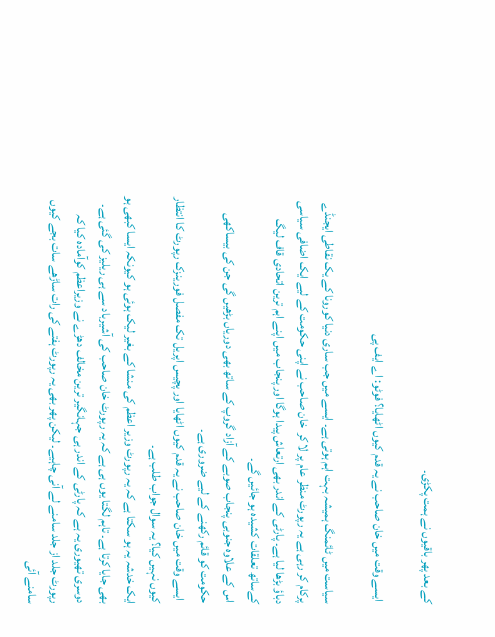کے بعد پھر باقیوں نے ہمت پکڑی۔

 ایسے وقت میں خان صاحب نے یہ قدم کیوں اٹھایا؟ فوٹو: اے ایف پی

سیاست میں ٹائمنگ ہمیشہ بہت اہم ہوتی ہے۔ ایسے میں جب ساری دنیا کورونا کے یک نقاطی ایجنڈے پرکام کر رہی ہے یہ رپورٹ منظر عام پر لا کر  خان صاحب نے اپنی حکومت کے لیے ایک اضافی سیاسی دباؤ بڑھا لیا ہے۔ پارٹی کے اندر بھی ارتعاش پیدا ہوگا اور پنجاب میں اپنے اہم ترین اتحادی قاف لیگ کےساتھ تعلقات کشیدہ ہو جائیں گے۔
اس کے علاوہ جنوبی پنجاب صوبے کے آزاد گروپ کے ساتھ بھی دوریاں بڑھیں گی جن کی بیساکھی حکومت کو قائم رکھنے کے لیے ضروری ہے۔
 ایسے وقت میں خان صاحب نے یہ قدم کیوں اٹھایا اور پچیس اپریل تک مفصل فورینزک رپورٹ کا انتظار کیوں نہیں کیا؟ یہ سوال جواب طلب ہے۔
ایک خدشہ یہ ہو سکتا ہے کہ یہ رپورٹ وزیر اعظم کی منشا کے بغیر لیک ہوئی ہو کیونکہ ایسا کبھی ہو بھی جایا کرتا ہے۔ تاہم لگتا یوں ہی ہے کہ یہ رپورٹ خان صاحب کی آشیرباد سے ہی ریلیز کی گئی ہے۔
دوسری تھیوری یہ ہے کہ پارٹی کے اندر ہی جہانگیر ترین مخالف دھڑے نے وزیراعظم کوآمادہ کیا کہ رپورٹ جلد از جلد سامنے لے آنی چاہیے۔ لیکن پھر بھی یہ رپورٹ ہفتے کی رات ساڑھے سات بجے کیوں سامنے آئی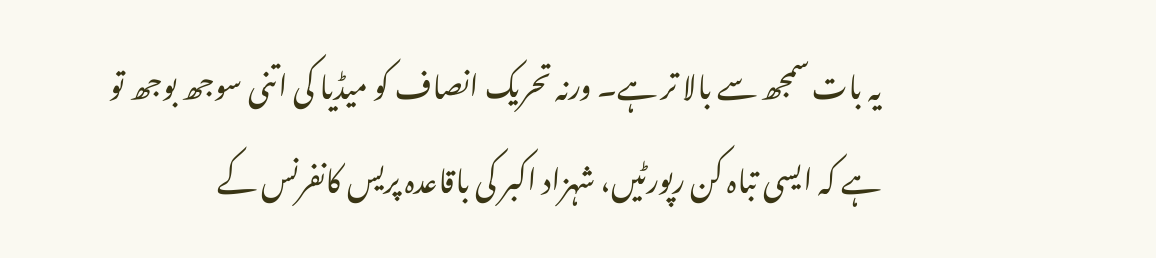یہ بات سمجھ سے بالا تر ہے۔ ورنہ تحریک انصاف کو میڈیا کی اتنی سوجھ بوجھ تو ہے کہ ایسی تباہ کن رپورٹیں، شہزاد اکبر کی باقاعدہ پریس کانفرنس کے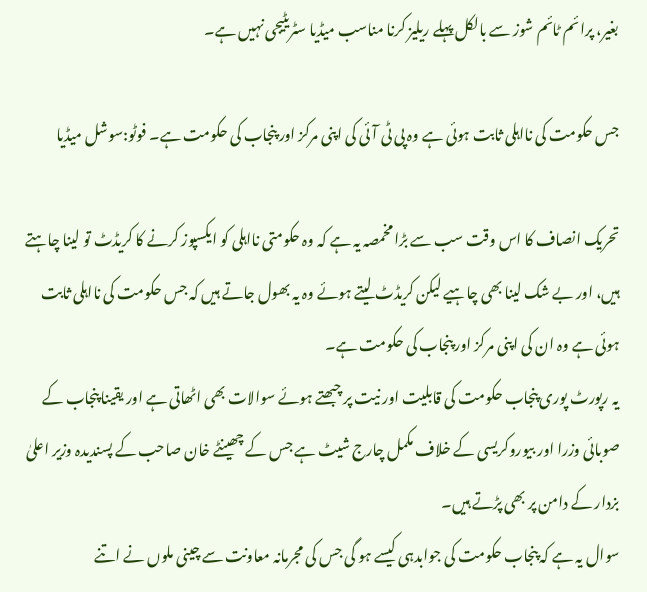بغیر، پرائم ٹائم شوز سے بالکل پہلے ریلیز کرنا مناسب میڈیا سٹریٹیجی نہیں ہے۔

جس حکومت کی نااہلی ثابت ہوئی ہے وہ پی ٹی آئی کی اپنی مرکز اور پنجاب کی حکومت ہے۔ فوٹو:سوشل میڈیا

تحریک انصاف کا اس وقت سب سے بڑا مخمصہ یہ ہے کہ وہ حکومتی نااہلی کو ایکسپوز کرنے کا کریڈٹ تو لینا چاہتے ہیں، اور بے شک لینا بھی چاہیے لیکن کریڈٹ لیتے ہوئے وہ یہ بھول جاتے ہیں کہ جس حکومت کی نااہلی ثابت ہوئی ہے وہ ان کی اپنی مرکز اور پنجاب کی حکومت ہے۔
یہ رپورٹ پوری پنجاب حکومت کی قابلیت اور نیت پر چبھتے ہوئے سوالات بھی اٹھاتی ہے اور یقینا پنجاب کے صوبائی وزرا اور بیوروکریسی کے خلاف مکمل چارج شیٹ ہے جس کے چھینٹے خان صاحب کے پسندیدہ وزیر اعلیٰ بزدار کے دامن پر بھی پڑتے ہیں۔
سوال یہ ہے کہ پنجاب حکومت کی جوابدہی کیسے ہو گی جس کی مجرمانہ معاونت سے چینی ملوں نے اتنے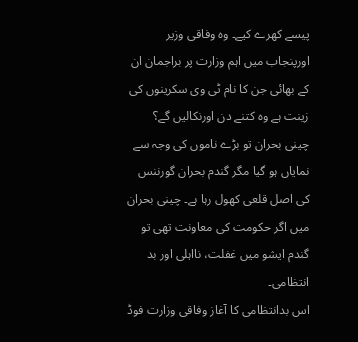پیسے کھرے کیے۔ وہ وفاقی وزیر اورپنجاب میں اہم وزارت پر براجمان ان کے بھائی جن کا نام ٹی وی سکرینوں کی زینت ہے وہ کتنے دن اورنکالیں گے؟
چینی بحران تو بڑے ناموں کی وجہ سے نمایاں ہو گیا مگر گندم بحران گورننس کی اصل قلعی کھول رہا ہے۔ چینی بحران میں اگر حکومت کی معاونت تھی تو گندم ایشو میں غفلت، نااہلی اور بد انتظامی۔
اس بدانتظامی کا آغاز وفاقی وزارت فوڈ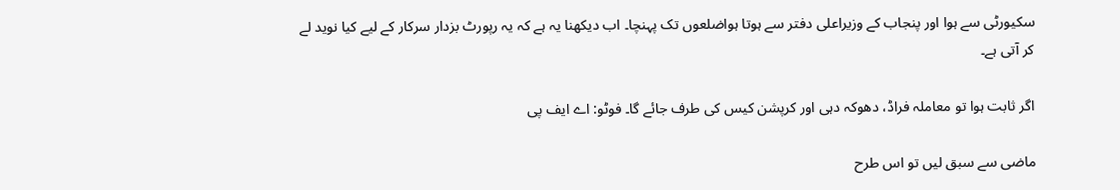سکیورٹی سے ہوا اور پنجاب کے وزیراعلی دفتر سے ہوتا ہواضلعوں تک پہنچا۔ اب دیکھنا یہ ہے کہ یہ رپورٹ بزدار سرکار کے لیے کیا نوید لے کر آتی ہے۔

اگر ثابت ہوا تو معاملہ فراڈ، دھوکہ دہی اور کرپشن کیس کی طرف جائے گا۔ فوٹو: اے ایف پی

ماضی سے سبق لیں تو اس طرح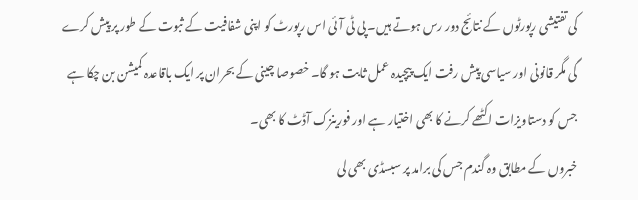کی تفتیشی رپورٹوں کے نتائج دور رس ہوتے ہیں۔ پی ٹی آئی اس رپورٹ کو اپنی شفافیت کے ثبوت کے طور پر پیش کرے گی مگر قانونی اور سیاسی پیش رفت ایک پیچیدہ عمل ثابت ہو گا۔ خصوصا چینی کے بحران پر ایک باقاعدہ کمیشن بن چکا ہے جس کو دستاویزات اکٹھے کرنے کا بھی اختیار ہے اور فورینزک آڈٹ کا بھی۔
خبروں کے مطابق وہ گندم جس کی برامد پر سبسڈی بھی لی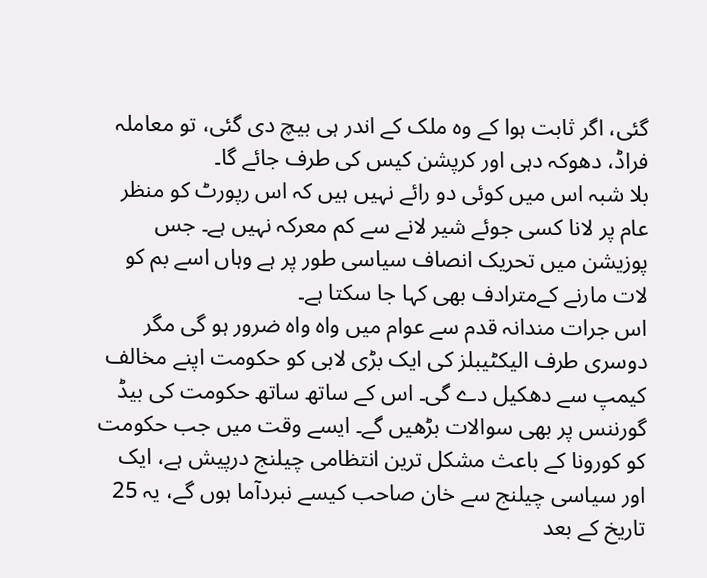گئی، اگر ثابت ہوا کے وہ ملک کے اندر ہی بیچ دی گئی، تو معاملہ فراڈ، دھوکہ دہی اور کرپشن کیس کی طرف جائے گا۔
بلا شبہ اس میں کوئی دو رائے نہیں ہیں کہ اس رپورٹ کو منظر عام پر لانا کسی جوئے شیر لانے سے کم معرکہ نہیں ہے۔ جس پوزیشن میں تحریک انصاف سیاسی طور پر ہے وہاں اسے بم کو لات مارنے کےمترادف بھی کہا جا سکتا ہے۔
اس جرات مندانہ قدم سے عوام میں واہ واہ ضرور ہو گی مگر دوسری طرف الیکٹیبلز کی ایک بڑی لابی کو حکومت اپنے مخالف کیمپ سے دھکیل دے گی۔ اس کے ساتھ ساتھ حکومت کی بیڈ گورننس پر بھی سوالات بڑھیں گے۔ ایسے وقت میں جب حکومت کو کورونا کے باعث مشکل ترین انتظامی چیلنج درپیش ہے، ایک اور سیاسی چیلنج سے خان صاحب کیسے نبردآما ہوں گے، یہ 25 تاریخ کے بعد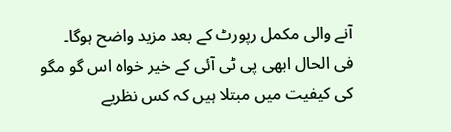آنے والی مکمل رپورٹ کے بعد مزید واضح ہوگا۔
فی الحال ابھی پی ٹی آئی کے خیر خواہ اس گو مگو کی کیفیت میں مبتلا ہیں کہ کس نظریے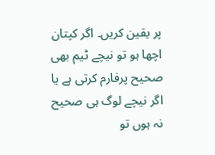پر یقین کریں۔ اگر کپتان اچھا ہو تو نیچے ٹیم بھی صحیح پرفارم کرتی ہے یا اگر نیچے لوگ ہی صحیح نہ ہوں تو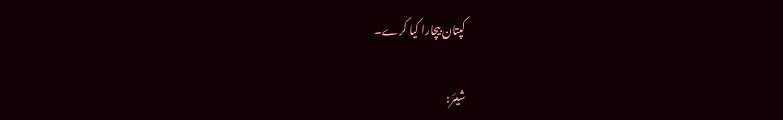کپتان بیچارا کیا کرے۔

شیئر: